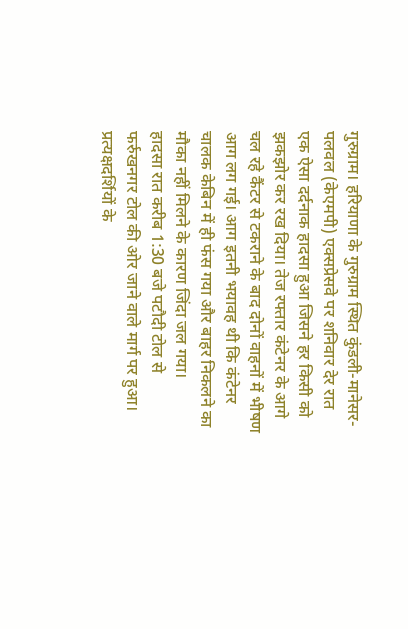गुरुग्राम। हरियाणा के गुरुग्राम स्थित कुंडली-मानेसर-पलवल (केएमपी) एक्सप्रेसवे पर शनिवार देर रात एक ऐसा दर्दनाक हादसा हुआ जिसने हर किसी को झकझोर कर रख दिया। तेज रफ्तार कंटेनर के आगे चल रहे कैंटर से टकराने के बाद दोनों वाहनों में भीषण आग लग गई। आग इतनी भयावह थी कि कंटेनर चालक केबिन में ही फंस गया और बाहर निकलने का मौका नहीं मिलने के कारण जिंदा जल गया।
हादसा रात करीब 1:30 बजे पटौदी टोल से फर्रुखनगर टोल की ओर जाने वाले मार्ग पर हुआ। प्रत्यक्षदर्शियों के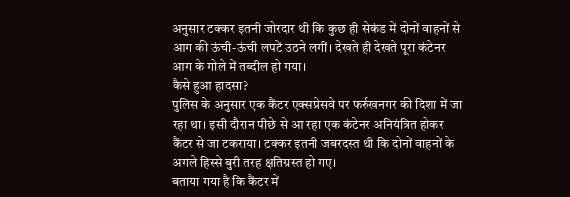अनुसार टक्कर इतनी जोरदार थी कि कुछ ही सेकंड में दोनों वाहनों से आग की ऊंची-ऊंची लपटें उठने लगीं। देखते ही देखते पूरा कंटेनर आग के गोले में तब्दील हो गया।
कैसे हुआ हादसा?
पुलिस के अनुसार एक कैंटर एक्सप्रेसवे पर फर्रुखनगर की दिशा में जा रहा था। इसी दौरान पीछे से आ रहा एक कंटेनर अनियंत्रित होकर कैंटर से जा टकराया। टक्कर इतनी जबरदस्त थी कि दोनों वाहनों के अगले हिस्से बुरी तरह क्षतिग्रस्त हो गए।
बताया गया है कि कैंटर में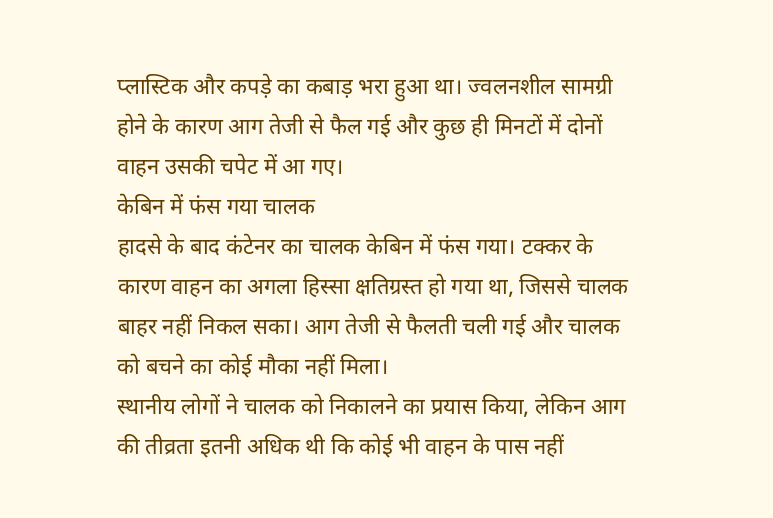प्लास्टिक और कपड़े का कबाड़ भरा हुआ था। ज्वलनशील सामग्री होने के कारण आग तेजी से फैल गई और कुछ ही मिनटों में दोनों वाहन उसकी चपेट में आ गए।
केबिन में फंस गया चालक
हादसे के बाद कंटेनर का चालक केबिन में फंस गया। टक्कर के कारण वाहन का अगला हिस्सा क्षतिग्रस्त हो गया था, जिससे चालक बाहर नहीं निकल सका। आग तेजी से फैलती चली गई और चालक को बचने का कोई मौका नहीं मिला।
स्थानीय लोगों ने चालक को निकालने का प्रयास किया, लेकिन आग की तीव्रता इतनी अधिक थी कि कोई भी वाहन के पास नहीं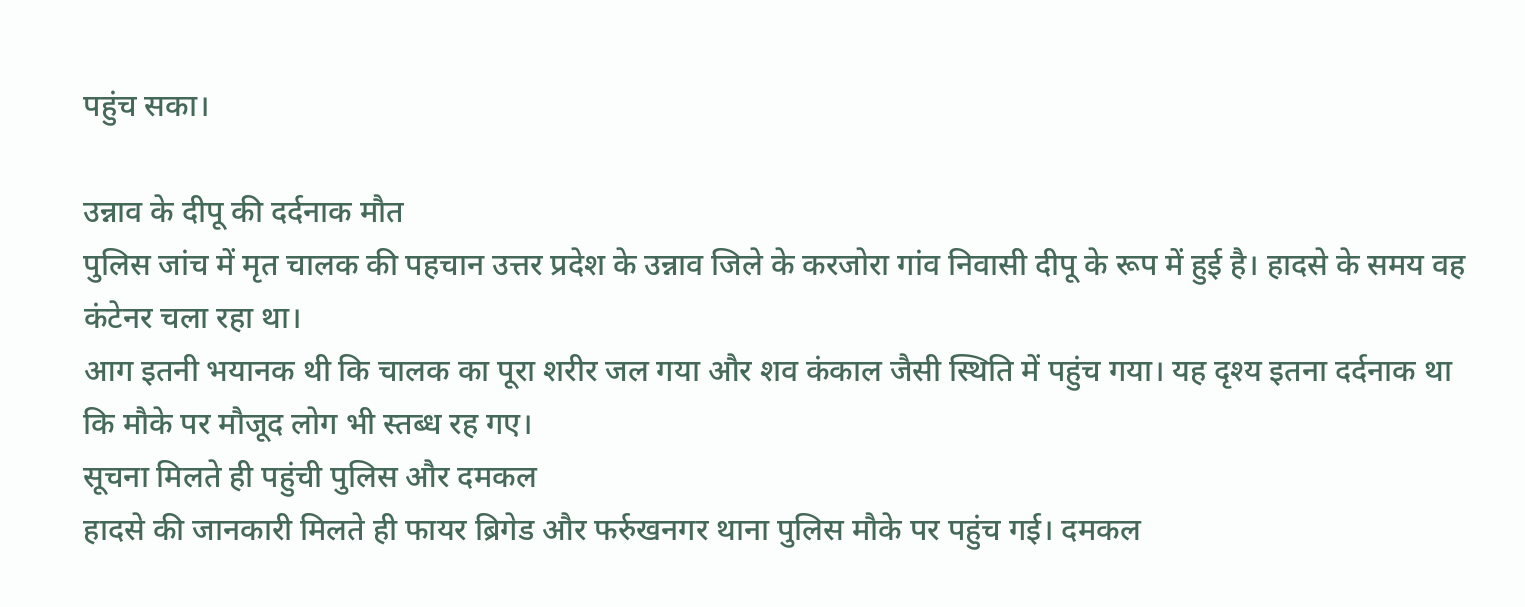पहुंच सका।

उन्नाव के दीपू की दर्दनाक मौत
पुलिस जांच में मृत चालक की पहचान उत्तर प्रदेश के उन्नाव जिले के करजोरा गांव निवासी दीपू के रूप में हुई है। हादसे के समय वह कंटेनर चला रहा था।
आग इतनी भयानक थी कि चालक का पूरा शरीर जल गया और शव कंकाल जैसी स्थिति में पहुंच गया। यह दृश्य इतना दर्दनाक था कि मौके पर मौजूद लोग भी स्तब्ध रह गए।
सूचना मिलते ही पहुंची पुलिस और दमकल
हादसे की जानकारी मिलते ही फायर ब्रिगेड और फर्रुखनगर थाना पुलिस मौके पर पहुंच गई। दमकल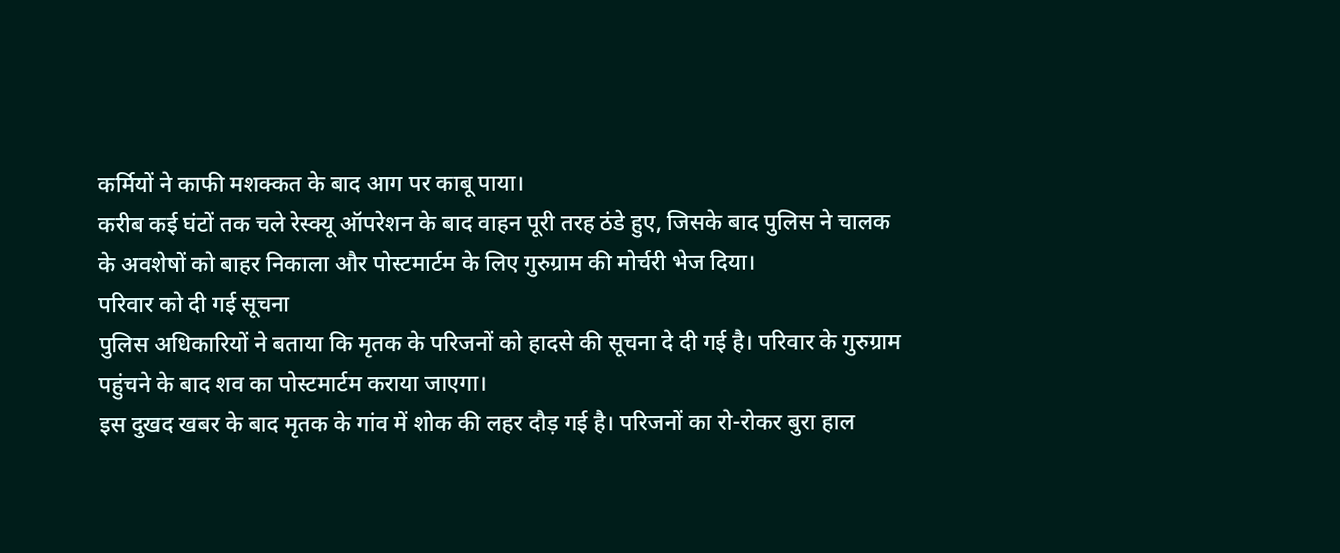कर्मियों ने काफी मशक्कत के बाद आग पर काबू पाया।
करीब कई घंटों तक चले रेस्क्यू ऑपरेशन के बाद वाहन पूरी तरह ठंडे हुए, जिसके बाद पुलिस ने चालक के अवशेषों को बाहर निकाला और पोस्टमार्टम के लिए गुरुग्राम की मोर्चरी भेज दिया।
परिवार को दी गई सूचना
पुलिस अधिकारियों ने बताया कि मृतक के परिजनों को हादसे की सूचना दे दी गई है। परिवार के गुरुग्राम पहुंचने के बाद शव का पोस्टमार्टम कराया जाएगा।
इस दुखद खबर के बाद मृतक के गांव में शोक की लहर दौड़ गई है। परिजनों का रो-रोकर बुरा हाल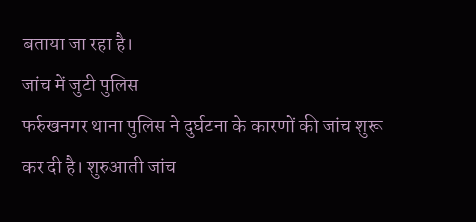बताया जा रहा है।
जांच में जुटी पुलिस
फर्रुखनगर थाना पुलिस ने दुर्घटना के कारणों की जांच शुरू कर दी है। शुरुआती जांच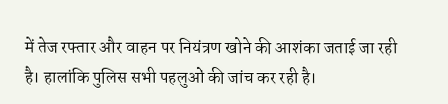में तेज रफ्तार और वाहन पर नियंत्रण खोने की आशंका जताई जा रही है। हालांकि पुलिस सभी पहलुओं की जांच कर रही है।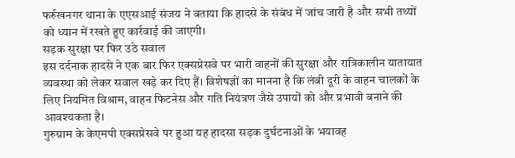फर्रुखनगर थाना के एएसआई संजय ने बताया कि हादसे के संबंध में जांच जारी है और सभी तथ्यों को ध्यान में रखते हुए कार्रवाई की जाएगी।
सड़क सुरक्षा पर फिर उठे सवाल
इस दर्दनाक हादसे ने एक बार फिर एक्सप्रेसवे पर भारी वाहनों की सुरक्षा और रात्रिकालीन यातायात व्यवस्था को लेकर सवाल खड़े कर दिए हैं। विशेषज्ञों का मानना है कि लंबी दूरी के वाहन चालकों के लिए नियमित विश्राम, वाहन फिटनेस और गति नियंत्रण जैसे उपायों को और प्रभावी बनाने की आवश्यकता है।
गुरुग्राम के केएमपी एक्सप्रेसवे पर हुआ यह हादसा सड़क दुर्घटनाओं के भयावह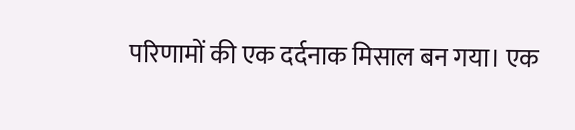परिणामों की एक दर्दनाक मिसाल बन गया। एक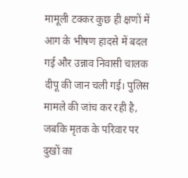मामूली टक्कर कुछ ही क्षणों में आग के भीषण हादसे में बदल गई और उन्नाव निवासी चालक दीपू की जान चली गई। पुलिस मामले की जांच कर रही है, जबकि मृतक के परिवार पर दुखों का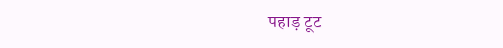पहाड़ टूट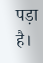पड़ा है।